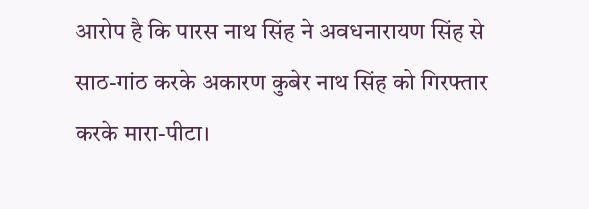आरोप है कि पारस नाथ सिंह ने अवधनारायण सिंह से साठ-गांठ करके अकारण कुबेर नाथ सिंह को गिरफ्तार करके मारा-पीटा।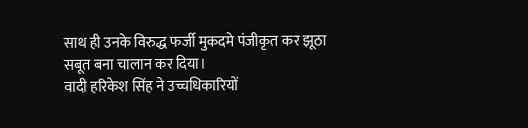साथ ही उनके विरुद्ध फर्जी मुकदमे पंजीकृत कर झूठा सबूत बना चालान कर दिया।
वादी हरिकेश सिंह ने उच्चधिकारियों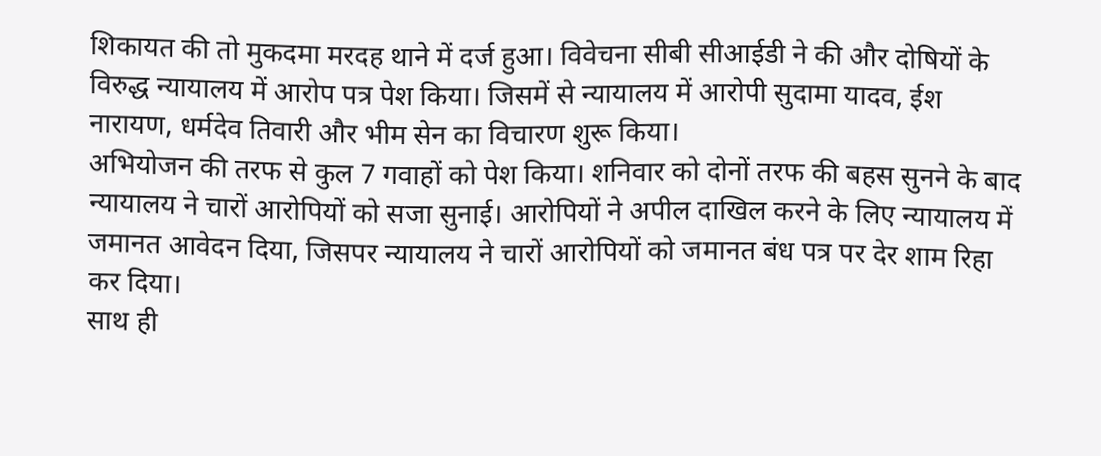शिकायत की तो मुकदमा मरदह थाने में दर्ज हुआ। विवेचना सीबी सीआईडी ने की और दोषियों के विरुद्ध न्यायालय में आरोप पत्र पेश किया। जिसमें से न्यायालय में आरोपी सुदामा यादव, ईश नारायण, धर्मदेव तिवारी और भीम सेन का विचारण शुरू किया।
अभियोजन की तरफ से कुल 7 गवाहों को पेश किया। शनिवार को दोनों तरफ की बहस सुनने के बाद न्यायालय ने चारों आरोपियों को सजा सुनाई। आरोपियों ने अपील दाखिल करने के लिए न्यायालय में जमानत आवेदन दिया, जिसपर न्यायालय ने चारों आरोपियों को जमानत बंध पत्र पर देर शाम रिहा कर दिया।
साथ ही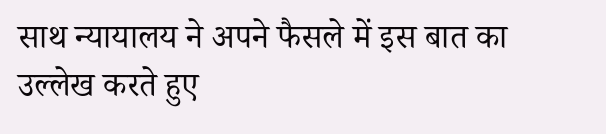साथ न्यायालय ने अपने फैसले में इस बात का उल्लेख करते हुए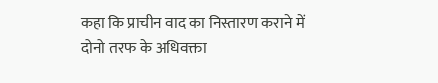कहा कि प्राचीन वाद का निस्तारण कराने में दोनो तरफ के अधिवक्ता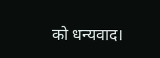को धन्यवाद।